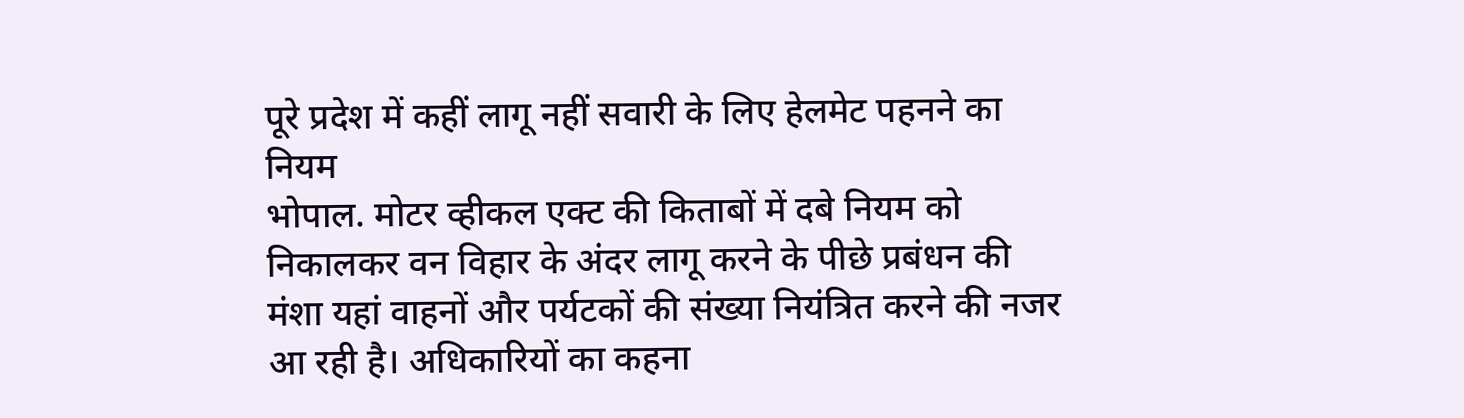पूरे प्रदेश में कहीं लागू नहीं सवारी के लिए हेलमेट पहनने का नियम
भोपाल. मोटर व्हीकल एक्ट की किताबों में दबे नियम को निकालकर वन विहार के अंदर लागू करने के पीछे प्रबंधन की मंशा यहां वाहनों और पर्यटकों की संख्या नियंत्रित करने की नजर आ रही है। अधिकारियों का कहना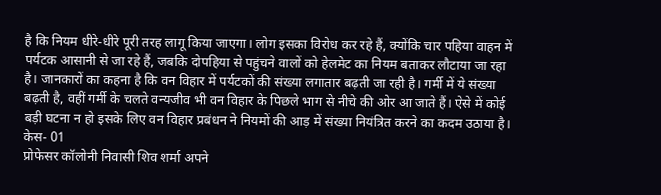है कि नियम धीरे-धीरे पूरी तरह लागू किया जाएगा। लोग इसका विरोध कर रहे हैं, क्योंकि चार पहिया वाहन में पर्यटक आसानी से जा रहे हैं, जबकि दोपहिया से पहुंचने वालों को हेलमेट का नियम बताकर लौटाया जा रहा है। जानकारों का कहना है कि वन विहार में पर्यटकों की संख्या लगातार बढ़ती जा रही है। गर्मी में ये संख्या बढ़ती है, वहीं गर्मी के चलते वन्यजीव भी वन विहार के पिछले भाग से नीचे की ओर आ जाते हैं। ऐसे में कोई बड़ी घटना न हो इसके लिए वन विहार प्रबंधन ने नियमों की आड़ में संख्या नियंत्रित करने का कदम उठाया है।
केस- 01
प्रोफेसर कॉलोनी निवासी शिव शर्मा अपने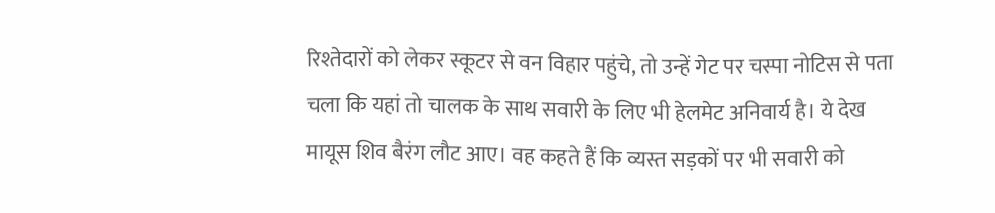रिश्तेदारों को लेकर स्कूटर से वन विहार पहुंचे, तो उन्हें गेट पर चस्पा नोटिस से पता चला कि यहां तो चालक के साथ सवारी के लिए भी हेलमेट अनिवार्य है। ये देख मायूस शिव बैरंग लौट आए। वह कहते हैं कि व्यस्त सड़कों पर भी सवारी को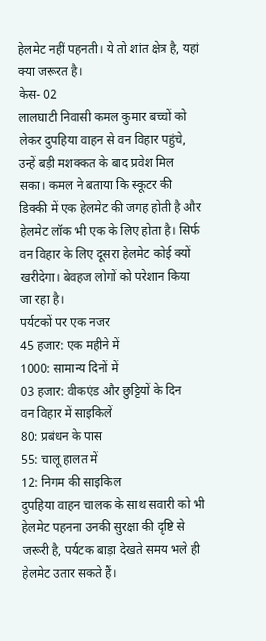हेलमेट नहीं पहनती। ये तो शांत क्षेत्र है, यहां क्या जरूरत है।
केस- 02
लालघाटी निवासी कमल कुमार बच्चों को लेकर दुपहिया वाहन से वन विहार पहुंचे, उन्हें बड़ी मशक्कत के बाद प्रवेश मिल सका। कमल ने बताया कि स्कूटर की डिक्की में एक हेलमेट की जगह होती है और हेलमेट लॉक भी एक के लिए होता है। सिर्फ वन विहार के लिए दूसरा हेलमेट कोई क्यों खरीदेगा। बेवहज लोगों को परेशान किया जा रहा है।
पर्यटकों पर एक नजर
45 हजार: एक महीने में
1000: सामान्य दिनों में
03 हजार: वीकएंड और छुट्टियों के दिन
वन विहार में साइकिलें
80: प्रबंधन के पास
55: चालू हालत में
12: निगम की साइकिल
दुपहिया वाहन चालक के साथ सवारी को भी हेलमेट पहनना उनकी सुरक्षा की दृष्टि से जरूरी है, पर्यटक बाड़ा देखते समय भले ही हेलमेट उतार सकते हैं।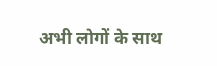अभी लोगों के साथ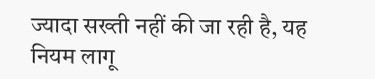ज्यादा सख्ती नहीं की जा रही है, यह नियम लागू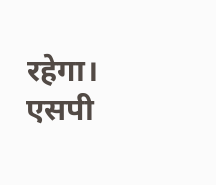रहेगा।
एसपी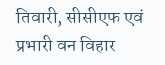तिवारी, सीसीएफ एवं प्रभारी वन विहार